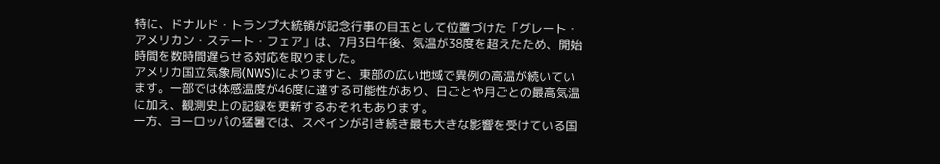特に、ドナルド・トランプ大統領が記念行事の目玉として位置づけた「グレート・アメリカン・ステート・フェア」は、7月3日午後、気温が38度を超えたため、開始時間を数時間遅らせる対応を取りました。
アメリカ国立気象局(NWS)によりますと、東部の広い地域で異例の高温が続いています。一部では体感温度が46度に達する可能性があり、日ごとや月ごとの最高気温に加え、観測史上の記録を更新するおそれもあります。
一方、ヨーロッパの猛暑では、スペインが引き続き最も大きな影響を受けている国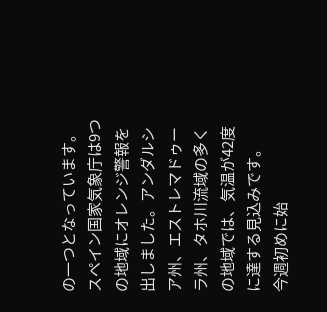の一つとなっています。
スペイン国家気象庁は9つの地域にオレンジ警報を出しました。アンダルシア州、エストレマドゥーラ州、タホ川流域の多くの地域では、気温が42度に達する見込みです。
今週初めに始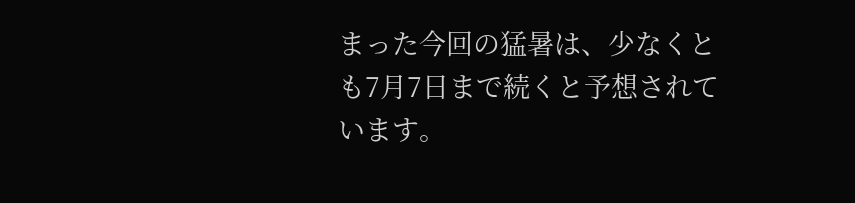まった今回の猛暑は、少なくとも7月7日まで続くと予想されています。